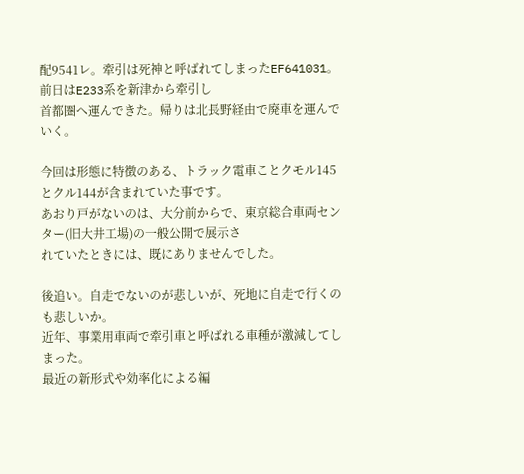配9541レ。牽引は死神と呼ばれてしまったEF641031。前日はE233系を新津から牽引し
首都圏へ運んできた。帰りは北長野経由で廃車を運んでいく。

今回は形態に特徴のある、トラック電車ことクモル145とクル144が含まれていた事です。
あおり戸がないのは、大分前からで、東京総合車両センター(旧大井工場)の一般公開で展示さ
れていたときには、既にありませんでした。

後追い。自走でないのが悲しいが、死地に自走で行くのも悲しいか。
近年、事業用車両で牽引車と呼ばれる車種が激減してしまった。
最近の新形式や効率化による編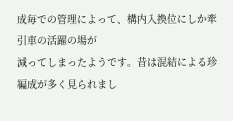成毎での管理によって、構内入換位にしか牽引車の活躍の場が
減ってしまったようです。昔は混結による珍編成が多く見られまし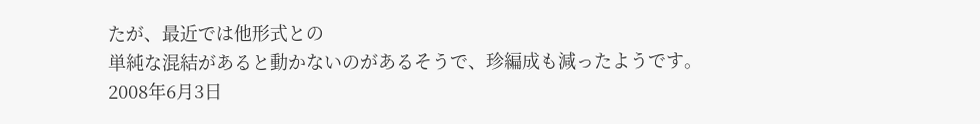たが、最近では他形式との
単純な混結があると動かないのがあるそうで、珍編成も減ったようです。
2008年6月3日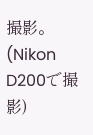撮影。(Nikon D200で撮影)